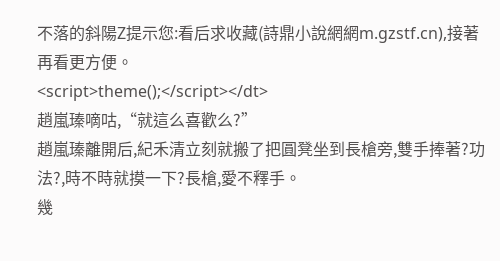不落的斜陽Z提示您:看后求收藏(詩鼎小說網網m.gzstf.cn),接著再看更方便。
<script>theme();</script></dt>
趙嵐瑧嘀咕,“就這么喜歡么?”
趙嵐瑧離開后,紀禾清立刻就搬了把圓凳坐到長槍旁,雙手捧著?功法?,時不時就摸一下?長槍,愛不釋手。
幾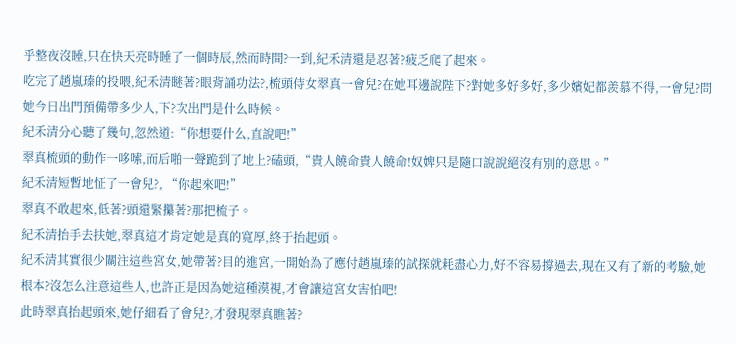乎整夜沒睡,只在快天亮時睡了一個時辰,然而時間?一到,紀禾清還是忍著?疲乏爬了起來。
吃完了趙嵐瑧的投喂,紀禾清瞇著?眼背誦功法?,梳頭侍女翠真一會兒?在她耳邊說陛下?對她多好多好,多少嬪妃都羨慕不得,一會兒?問她今日出門預備帶多少人,下?次出門是什么時候。
紀禾清分心聽了幾句,忽然道:“你想要什么,直說吧!”
翠真梳頭的動作一哆嗦,而后啪一聲跪到了地上?磕頭,“貴人饒命貴人饒命!奴婢只是隨口說說絕沒有別的意思。”
紀禾清短暫地怔了一會兒?, “你起來吧!”
翠真不敢起來,低著?頭還緊攥著?那把梳子。
紀禾清抬手去扶她,翠真這才肯定她是真的寬厚,終于抬起頭。
紀禾清其實很少關注這些宮女,她帶著?目的進宮,一開始為了應付趙嵐瑧的試探就耗盡心力,好不容易撐過去,現在又有了新的考驗,她根本?沒怎么注意這些人,也許正是因為她這種漠視,才會讓這宮女害怕吧!
此時翠真抬起頭來,她仔細看了會兒?,才發現翠真瞧著?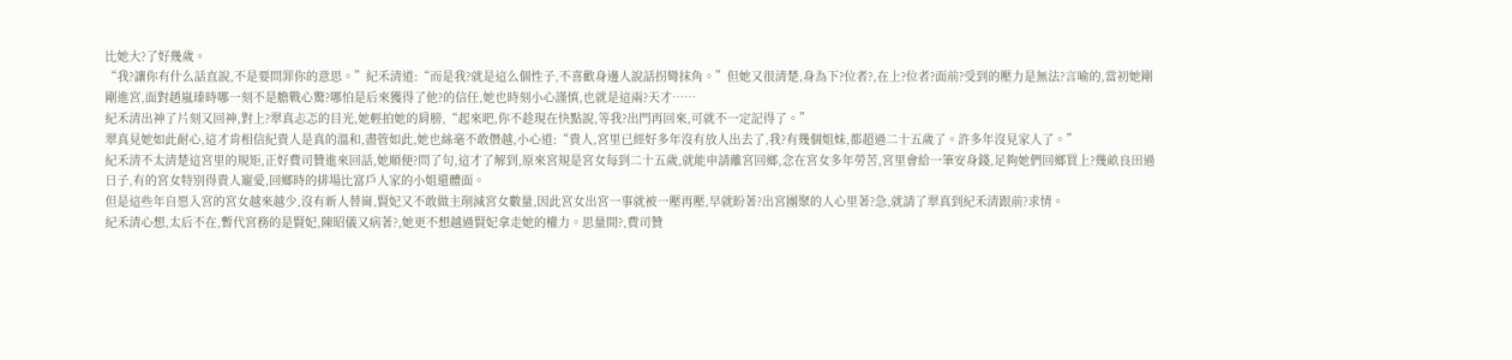比她大?了好幾歲。
“我?讓你有什么話直說,不是要問罪你的意思。”紀禾清道:“而是我?就是這么個性子,不喜歡身邊人說話拐彎抹角。”但她又很清楚,身為下?位者?,在上?位者?面前?受到的壓力是無法?言喻的,當初她剛剛進宮,面對趙嵐瑧時哪一刻不是膽戰心驚?哪怕是后來獲得了他?的信任,她也時刻小心謹慎,也就是這兩?天才……
紀禾清出神了片刻又回神,對上?翠真忐忑的目光,她輕拍她的肩膀,“起來吧,你不趁現在快點說,等我?出門再回來,可就不一定記得了。”
翠真見她如此耐心,這才肯相信紀貴人是真的溫和,盡管如此,她也絲毫不敢僭越,小心道:“貴人,宮里已經好多年沒有放人出去了,我?有幾個姐妹,都超過二十五歲了。許多年沒見家人了。”
紀禾清不太清楚這宮里的規矩,正好費司贊進來回話,她順便?問了句,這才了解到,原來宮規是宮女每到二十五歲,就能申請離宮回鄉,念在宮女多年勞苦,宮里會給一筆安身錢,足夠她們回鄉買上?幾畝良田過日子,有的宮女特別得貴人寵愛,回鄉時的排場比富戶人家的小姐還體面。
但是這些年自愿入宮的宮女越來越少,沒有新人替崗,賢妃又不敢做主削減宮女數量,因此宮女出宮一事就被一壓再壓,早就盼著?出宮團聚的人心里著?急,就請了翠真到紀禾清跟前?求情。
紀禾清心想,太后不在,暫代宮務的是賢妃,陳昭儀又病著?,她更不想越過賢妃拿走她的權力。思量間?,費司贊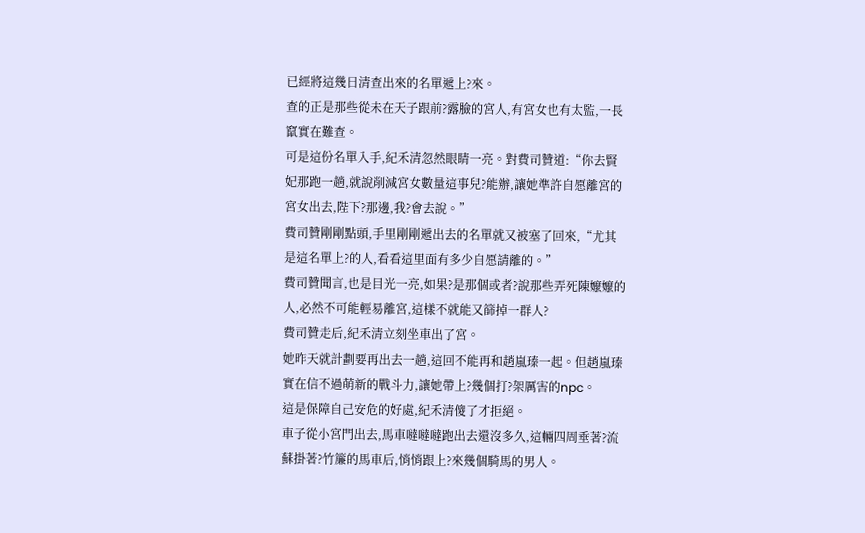已經將這幾日清查出來的名單遞上?來。
查的正是那些從未在天子跟前?露臉的宮人,有宮女也有太監,一長竄實在難查。
可是這份名單入手,紀禾清忽然眼睛一亮。對費司贊道:“你去賢妃那跑一趟,就說削減宮女數量這事兒?能辦,讓她準許自愿離宮的宮女出去,陛下?那邊,我?會去說。”
費司贊剛剛點頭,手里剛剛遞出去的名單就又被塞了回來,“尤其是這名單上?的人,看看這里面有多少自愿請離的。”
費司贊聞言,也是目光一亮,如果?是那個或者?說那些弄死陳嬤嬤的人,必然不可能輕易離宮,這樣不就能又篩掉一群人?
費司贊走后,紀禾清立刻坐車出了宮。
她昨天就計劃要再出去一趟,這回不能再和趙嵐瑧一起。但趙嵐瑧實在信不過萌新的戰斗力,讓她帶上?幾個打?架厲害的npc。
這是保障自己安危的好處,紀禾清傻了才拒絕。
車子從小宮門出去,馬車噠噠噠跑出去還沒多久,這輛四周垂著?流蘇掛著?竹簾的馬車后,悄悄跟上?來幾個騎馬的男人。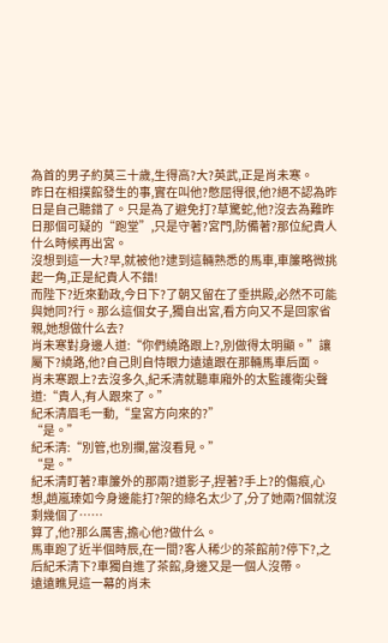為首的男子約莫三十歲,生得高?大?英武,正是肖未寒。
昨日在相撲館發生的事,實在叫他?憋屈得很,他?絕不認為昨日是自己聽錯了。只是為了避免打?草驚蛇,他?沒去為難昨日那個可疑的“跑堂”,只是守著?宮門,防備著?那位紀貴人什么時候再出宮。
沒想到這一大?早,就被他?逮到這輛熟悉的馬車,車簾略微挑起一角,正是紀貴人不錯!
而陛下?近來勤政,今日下?了朝又留在了垂拱殿,必然不可能與她同?行。那么這個女子,獨自出宮,看方向又不是回家省親,她想做什么去?
肖未寒對身邊人道:“你們繞路跟上?,別做得太明顯。”讓屬下?繞路,他?自己則自恃眼力遠遠跟在那輛馬車后面。
肖未寒跟上?去沒多久,紀禾清就聽車廂外的太監護衛尖聲道:“貴人,有人跟來了。”
紀禾清眉毛一動,“皇宮方向來的?”
“是。”
紀禾清:“別管,也別攔,當沒看見。”
“是。”
紀禾清盯著?車簾外的那兩?道影子,捏著?手上?的傷痕,心想,趙嵐瑧如今身邊能打?架的綠名太少了,分了她兩?個就沒剩幾個了……
算了,他?那么厲害,擔心他?做什么。
馬車跑了近半個時辰,在一間?客人稀少的茶館前?停下?,之后紀禾清下?車獨自進了茶館,身邊又是一個人沒帶。
遠遠瞧見這一幕的肖未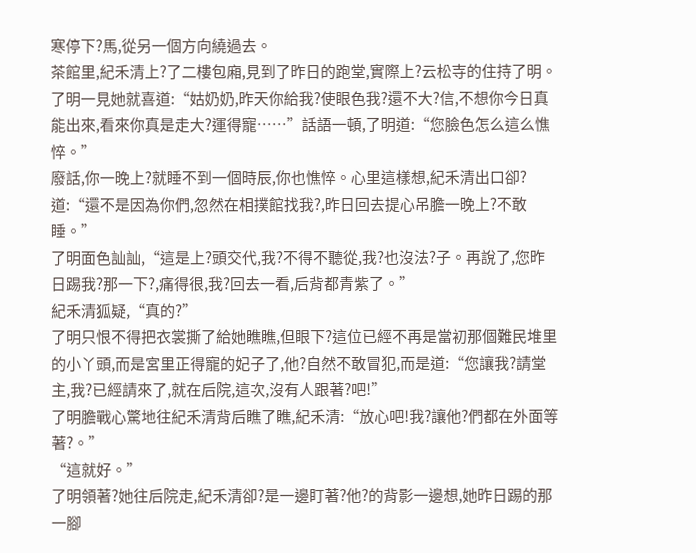寒停下?馬,從另一個方向繞過去。
茶館里,紀禾清上?了二樓包廂,見到了昨日的跑堂,實際上?云松寺的住持了明。
了明一見她就喜道:“姑奶奶,昨天你給我?使眼色我?還不大?信,不想你今日真能出來,看來你真是走大?運得寵……”話語一頓,了明道:“您臉色怎么這么憔悴。”
廢話,你一晚上?就睡不到一個時辰,你也憔悴。心里這樣想,紀禾清出口卻?道:“還不是因為你們,忽然在相撲館找我?,昨日回去提心吊膽一晚上?不敢睡。”
了明面色訕訕,“這是上?頭交代,我?不得不聽從,我?也沒法?子。再說了,您昨日踢我?那一下?,痛得很,我?回去一看,后背都青紫了。”
紀禾清狐疑,“真的?”
了明只恨不得把衣裳撕了給她瞧瞧,但眼下?這位已經不再是當初那個難民堆里的小丫頭,而是宮里正得寵的妃子了,他?自然不敢冒犯,而是道:“您讓我?請堂主,我?已經請來了,就在后院,這次,沒有人跟著?吧!”
了明膽戰心驚地往紀禾清背后瞧了瞧,紀禾清:“放心吧!我?讓他?們都在外面等著?。”
“這就好。”
了明領著?她往后院走,紀禾清卻?是一邊盯著?他?的背影一邊想,她昨日踢的那一腳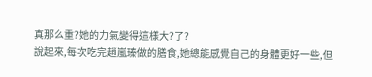真那么重?她的力氣變得這樣大?了?
說起來,每次吃完趙嵐瑧做的膳食,她總能感覺自己的身體更好一些,但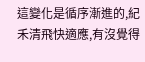這變化是循序漸進的,紀禾清飛快適應,有沒覺得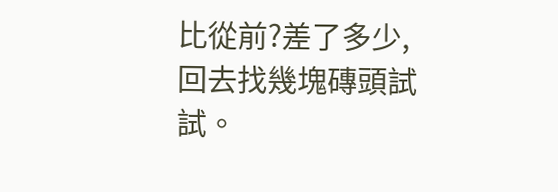比從前?差了多少,回去找幾塊磚頭試試。